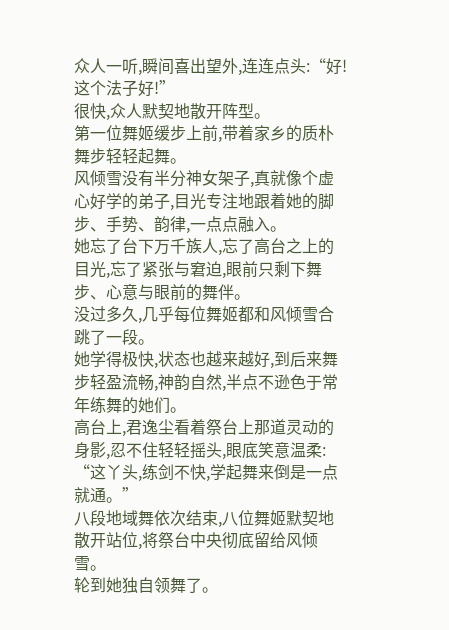众人一听,瞬间喜出望外,连连点头:“好!这个法子好!”
很快,众人默契地散开阵型。
第一位舞姬缓步上前,带着家乡的质朴舞步轻轻起舞。
风倾雪没有半分神女架子,真就像个虚心好学的弟子,目光专注地跟着她的脚步、手势、韵律,一点点融入。
她忘了台下万千族人,忘了高台之上的目光,忘了紧张与窘迫,眼前只剩下舞步、心意与眼前的舞伴。
没过多久,几乎每位舞姬都和风倾雪合跳了一段。
她学得极快,状态也越来越好,到后来舞步轻盈流畅,神韵自然,半点不逊色于常年练舞的她们。
高台上,君逸尘看着祭台上那道灵动的身影,忍不住轻轻摇头,眼底笑意温柔:
“这丫头,练剑不快,学起舞来倒是一点就通。”
八段地域舞依次结束,八位舞姬默契地散开站位,将祭台中央彻底留给风倾雪。
轮到她独自领舞了。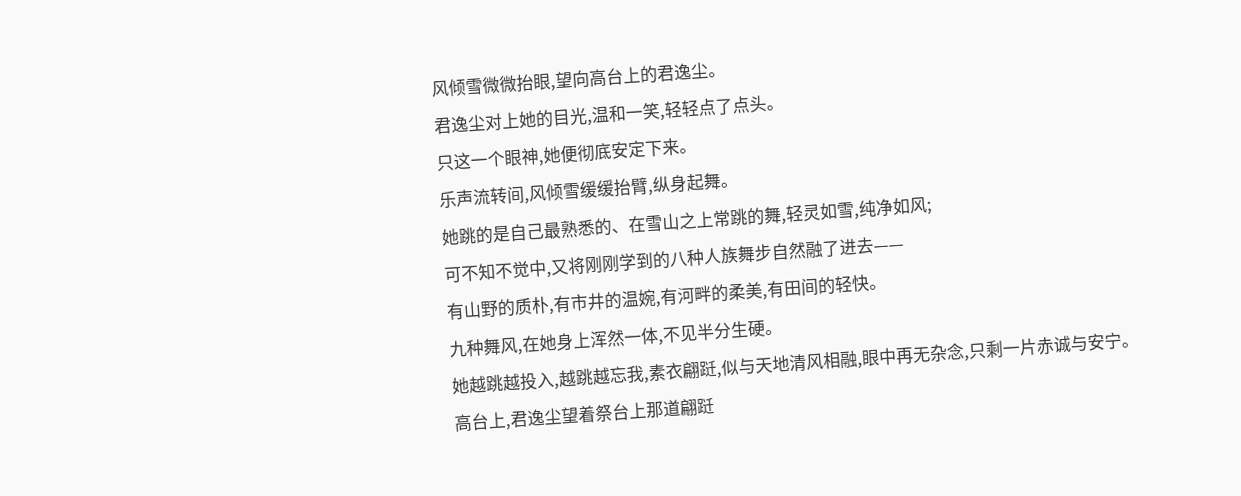风倾雪微微抬眼,望向高台上的君逸尘。
君逸尘对上她的目光,温和一笑,轻轻点了点头。
只这一个眼神,她便彻底安定下来。
乐声流转间,风倾雪缓缓抬臂,纵身起舞。
她跳的是自己最熟悉的、在雪山之上常跳的舞,轻灵如雪,纯净如风;
可不知不觉中,又将刚刚学到的八种人族舞步自然融了进去——
有山野的质朴,有市井的温婉,有河畔的柔美,有田间的轻快。
九种舞风,在她身上浑然一体,不见半分生硬。
她越跳越投入,越跳越忘我,素衣翩跹,似与天地清风相融,眼中再无杂念,只剩一片赤诚与安宁。
高台上,君逸尘望着祭台上那道翩跹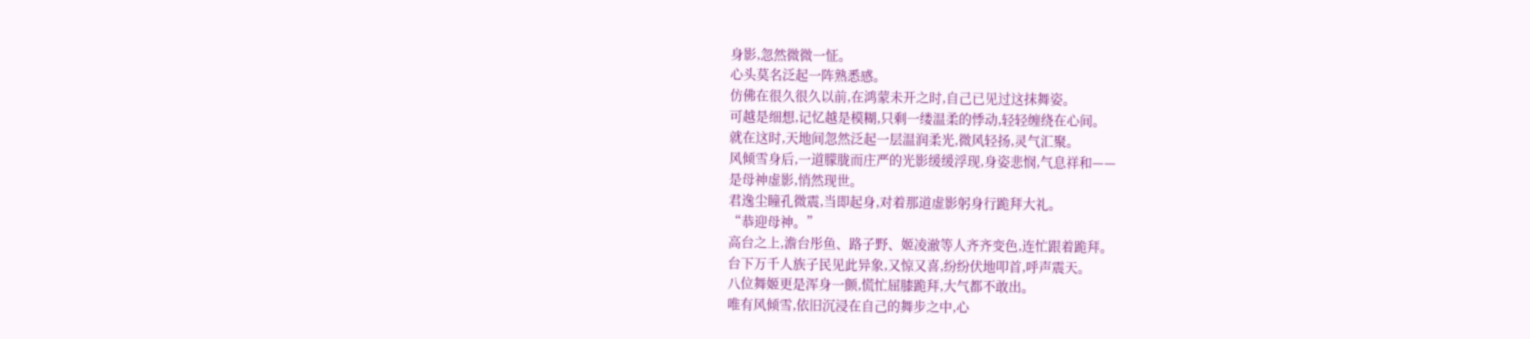身影,忽然微微一怔。
心头莫名泛起一阵熟悉感。
仿佛在很久很久以前,在鸿蒙未开之时,自己已见过这抹舞姿。
可越是细想,记忆越是模糊,只剩一缕温柔的悸动,轻轻缠绕在心间。
就在这时,天地间忽然泛起一层温润柔光,微风轻扬,灵气汇聚。
风倾雪身后,一道朦胧而庄严的光影缓缓浮现,身姿悲悯,气息祥和——
是母神虚影,悄然现世。
君逸尘瞳孔微震,当即起身,对着那道虚影躬身行跪拜大礼。
“恭迎母神。”
高台之上,澹台彤鱼、路子野、姬凌澈等人齐齐变色,连忙跟着跪拜。
台下万千人族子民见此异象,又惊又喜,纷纷伏地叩首,呼声震天。
八位舞姬更是浑身一颤,慌忙屈膝跪拜,大气都不敢出。
唯有风倾雪,依旧沉浸在自己的舞步之中,心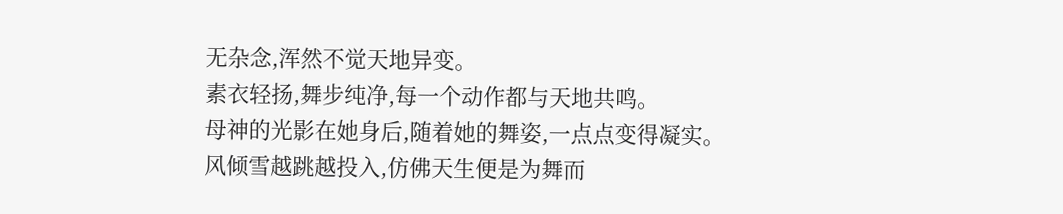无杂念,浑然不觉天地异变。
素衣轻扬,舞步纯净,每一个动作都与天地共鸣。
母神的光影在她身后,随着她的舞姿,一点点变得凝实。
风倾雪越跳越投入,仿佛天生便是为舞而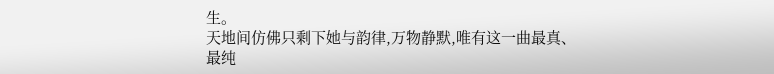生。
天地间仿佛只剩下她与韵律,万物静默,唯有这一曲最真、最纯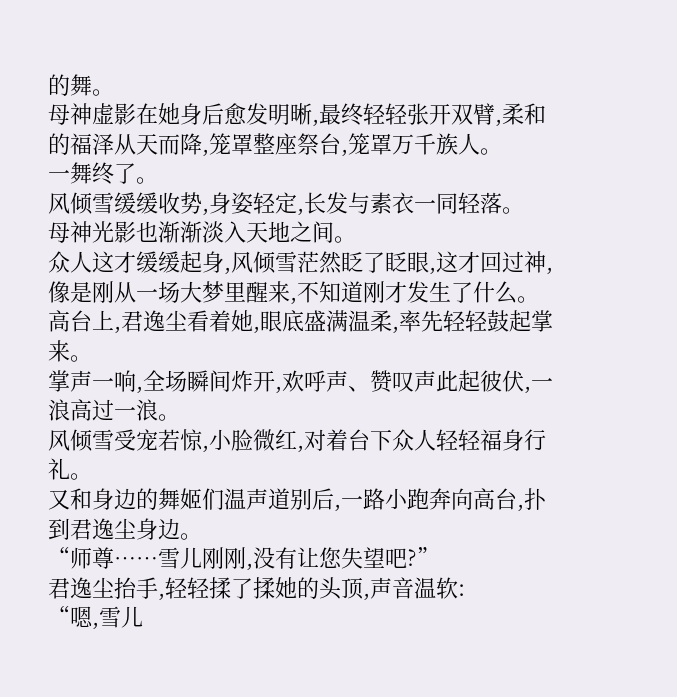的舞。
母神虚影在她身后愈发明晰,最终轻轻张开双臂,柔和的福泽从天而降,笼罩整座祭台,笼罩万千族人。
一舞终了。
风倾雪缓缓收势,身姿轻定,长发与素衣一同轻落。
母神光影也渐渐淡入天地之间。
众人这才缓缓起身,风倾雪茫然眨了眨眼,这才回过神,像是刚从一场大梦里醒来,不知道刚才发生了什么。
高台上,君逸尘看着她,眼底盛满温柔,率先轻轻鼓起掌来。
掌声一响,全场瞬间炸开,欢呼声、赞叹声此起彼伏,一浪高过一浪。
风倾雪受宠若惊,小脸微红,对着台下众人轻轻福身行礼。
又和身边的舞姬们温声道别后,一路小跑奔向高台,扑到君逸尘身边。
“师尊……雪儿刚刚,没有让您失望吧?”
君逸尘抬手,轻轻揉了揉她的头顶,声音温软:
“嗯,雪儿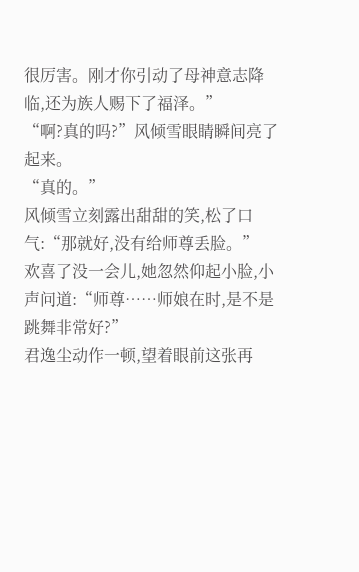很厉害。刚才你引动了母神意志降临,还为族人赐下了福泽。”
“啊?真的吗?”风倾雪眼睛瞬间亮了起来。
“真的。”
风倾雪立刻露出甜甜的笑,松了口气:“那就好,没有给师尊丢脸。”
欢喜了没一会儿,她忽然仰起小脸,小声问道:“师尊……师娘在时,是不是跳舞非常好?”
君逸尘动作一顿,望着眼前这张再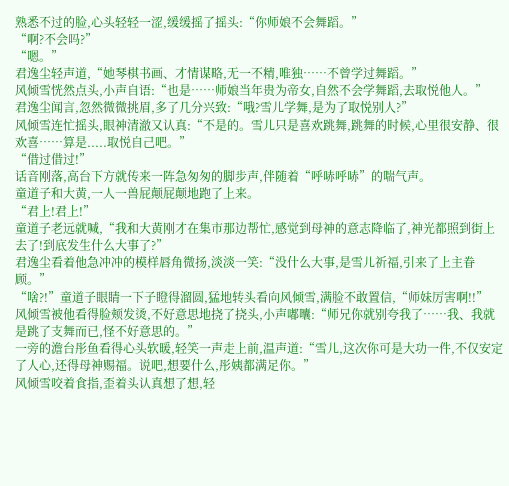熟悉不过的脸,心头轻轻一涩,缓缓摇了摇头:“你师娘不会舞蹈。”
“啊?不会吗?”
“嗯。”
君逸尘轻声道,“她琴棋书画、才情谋略,无一不精,唯独……不曾学过舞蹈。”
风倾雪恍然点头,小声自语:“也是……师娘当年贵为帝女,自然不会学舞蹈,去取悦他人。”
君逸尘闻言,忽然微微挑眉,多了几分兴致:“哦?雪儿学舞,是为了取悦别人?”
风倾雪连忙摇头,眼神清澈又认真:“不是的。雪儿只是喜欢跳舞,跳舞的时候,心里很安静、很欢喜……算是.....取悦自己吧。”
“借过借过!”
话音刚落,高台下方就传来一阵急匆匆的脚步声,伴随着“呼哧呼哧”的喘气声。
童道子和大黄,一人一兽屁颠屁颠地跑了上来。
“君上!君上!”
童道子老远就喊,“我和大黄刚才在集市那边帮忙,感觉到母神的意志降临了,神光都照到街上去了!到底发生什么大事了?”
君逸尘看着他急冲冲的模样唇角微扬,淡淡一笑:“没什么大事,是雪儿祈福,引来了上主眷顾。”
“啥?!”童道子眼睛一下子瞪得溜圆,猛地转头看向风倾雪,满脸不敢置信,“师妹厉害啊!!”
风倾雪被他看得脸颊发烫,不好意思地挠了挠头,小声嘟囔:“师兄你就别夸我了……我、我就是跳了支舞而已,怪不好意思的。”
一旁的澹台彤鱼看得心头软暖,轻笑一声走上前,温声道:“雪儿,这次你可是大功一件,不仅安定了人心,还得母神赐福。说吧,想要什么,彤姨都满足你。”
风倾雪咬着食指,歪着头认真想了想,轻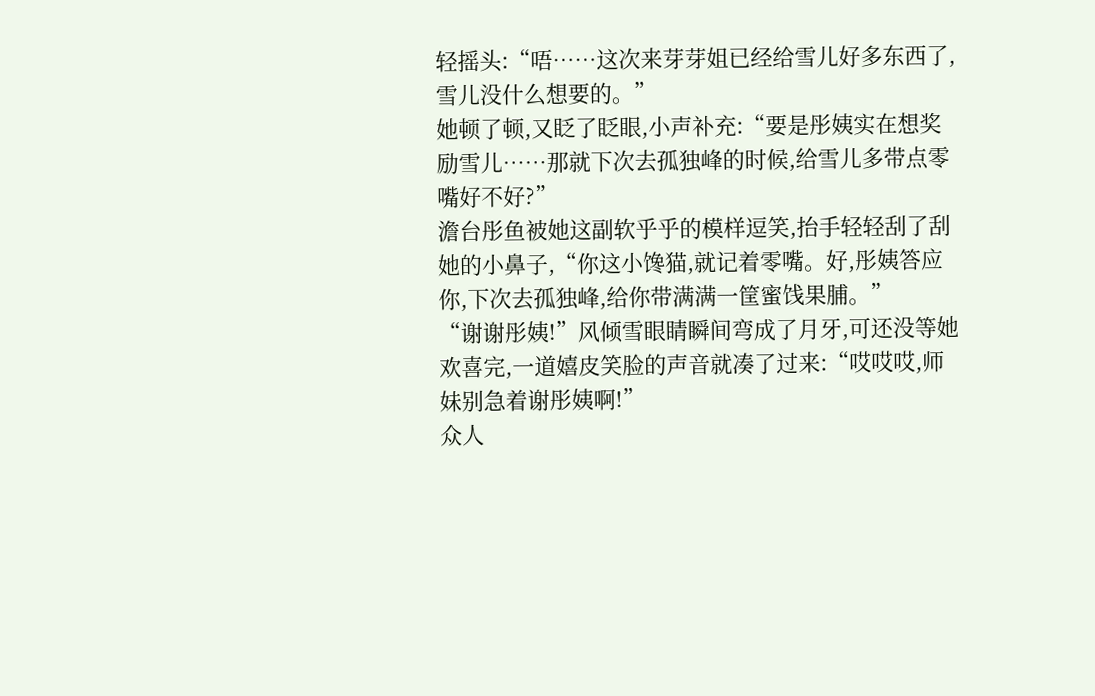轻摇头:“唔……这次来芽芽姐已经给雪儿好多东西了,雪儿没什么想要的。”
她顿了顿,又眨了眨眼,小声补充:“要是彤姨实在想奖励雪儿……那就下次去孤独峰的时候,给雪儿多带点零嘴好不好?”
澹台彤鱼被她这副软乎乎的模样逗笑,抬手轻轻刮了刮她的小鼻子,“你这小馋猫,就记着零嘴。好,彤姨答应你,下次去孤独峰,给你带满满一筐蜜饯果脯。”
“谢谢彤姨!”风倾雪眼睛瞬间弯成了月牙,可还没等她欢喜完,一道嬉皮笑脸的声音就凑了过来:“哎哎哎,师妹别急着谢彤姨啊!”
众人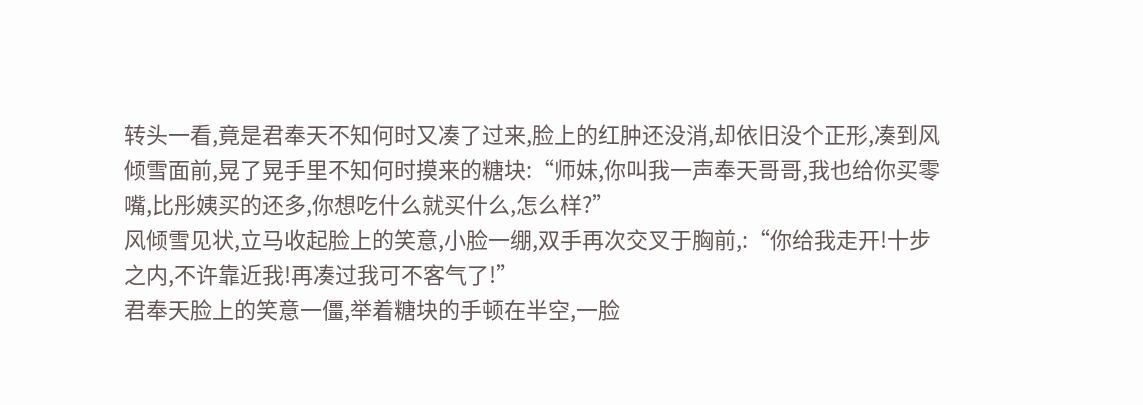转头一看,竟是君奉天不知何时又凑了过来,脸上的红肿还没消,却依旧没个正形,凑到风倾雪面前,晃了晃手里不知何时摸来的糖块:“师妹,你叫我一声奉天哥哥,我也给你买零嘴,比彤姨买的还多,你想吃什么就买什么,怎么样?”
风倾雪见状,立马收起脸上的笑意,小脸一绷,双手再次交叉于胸前,:“你给我走开!十步之内,不许靠近我!再凑过我可不客气了!”
君奉天脸上的笑意一僵,举着糖块的手顿在半空,一脸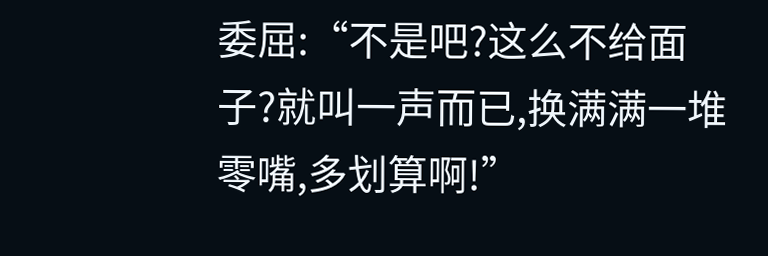委屈:“不是吧?这么不给面子?就叫一声而已,换满满一堆零嘴,多划算啊!”